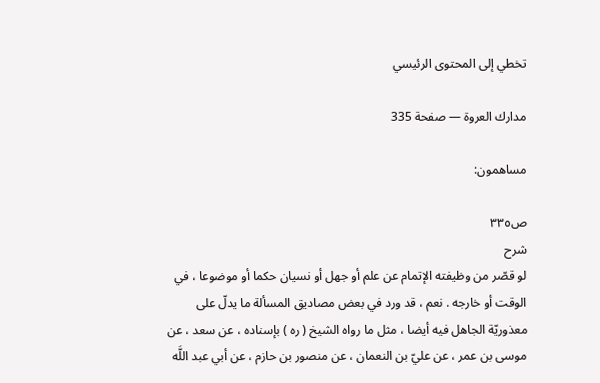تخطي إلى المحتوى الرئيسي

مدارك العروة — صفحة 335

مساهمون:

ص٣٣٥
شرح
لو قصّر من وظيفته الإتمام عن علم أو جهل أو نسيان حكما أو موضوعا ، في الوقت أو خارجه . نعم ، قد ورد في بعض مصاديق المسألة ما يدلّ على معذوريّة الجاهل فيه أيضا ، مثل ما رواه الشيخ ( ره ) بإسناده ، عن سعد ، عن موسى بن عمر ، عن عليّ بن النعمان ، عن منصور بن حازم ، عن أبي عبد اللَّه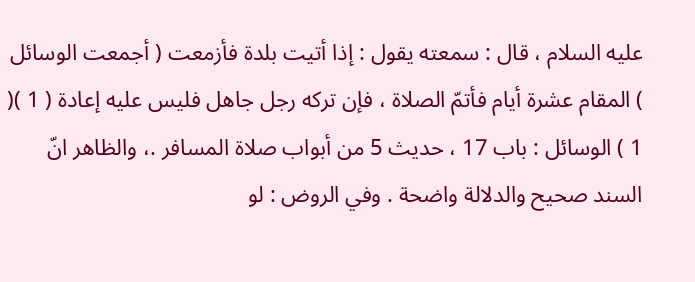عليه السلام ، قال : سمعته يقول : إذا أتيت بلدة فأزمعت ( أجمعت الوسائل ) المقام عشرة أيام فأتمّ الصلاة ، فإن تركه رجل جاهل فليس عليه إعادة ( 1 )( 1 ) الوسائل : باب 17 ، حديث 5 من أبواب صلاة المسافر .، والظاهر انّ السند صحيح والدلالة واضحة . وفي الروض : لو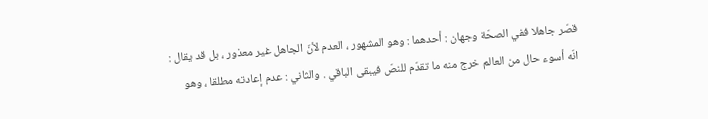قصّر جاهلا ففي الصحّة وجهان : أحدهما : وهو المشهور ، العدم لأنّ الجاهل غير معذور ، بل قد يقال : انّه أسوء حال من العالم خرج منه ما تقدّم للنصّ فيبقى الباقي . والثاني : عدم إعادته مطلقا ، وهو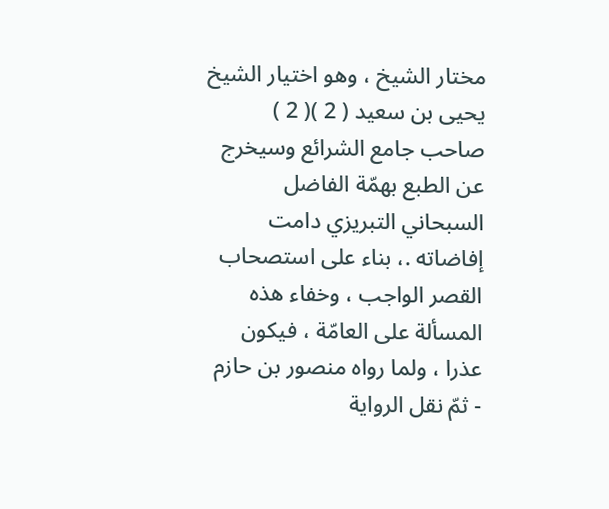مختار الشيخ ، وهو اختيار الشيخ يحيى بن سعيد ( 2 )( 2 ) صاحب جامع الشرائع وسيخرج عن الطبع بهمّة الفاضل السبحاني التبريزي دامت إفاضاته .، بناء على استصحاب القصر الواجب ، وخفاء هذه المسألة على العامّة ، فيكون عذرا ، ولما رواه منصور بن حازم - ثمّ نقل الرواية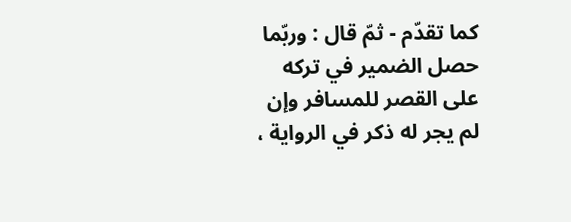كما تقدّم - ثمّ قال : وربّما حصل الضمير في تركه على القصر للمسافر وإن لم يجر له ذكر في الرواية ،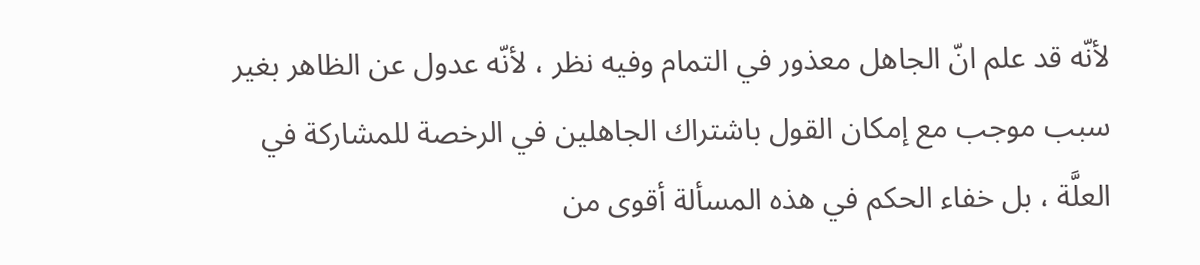لأنّه قد علم انّ الجاهل معذور في التمام وفيه نظر ، لأنّه عدول عن الظاهر بغير سبب موجب مع إمكان القول باشتراك الجاهلين في الرخصة للمشاركة في العلَّة ، بل خفاء الحكم في هذه المسألة أقوى من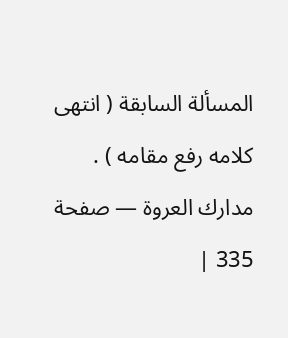المسألة السابقة ( انتهى كلامه رفع مقامه ) .
مدارك العروة — صفحة 335 |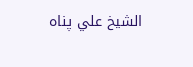الشيخ علي پناه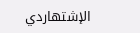الإشتهاردي